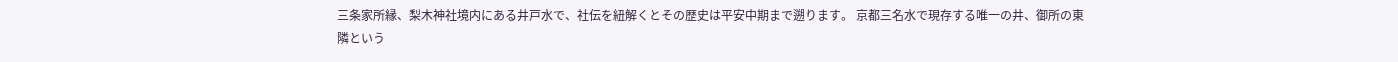三条家所縁、梨木神社境内にある井戸水で、社伝を紐解くとその歴史は平安中期まで遡ります。 京都三名水で現存する唯一の井、御所の東隣という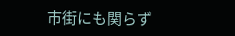市街にも関らず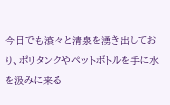今日でも滾々と清泉を湧き出しており、ポリタンクやペットボトルを手に水を汲みに来る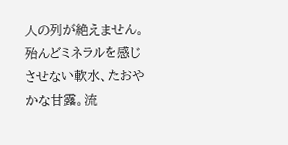人の列が絶えません。殆んどミネラルを感じさせない軟水、たおやかな甘露。流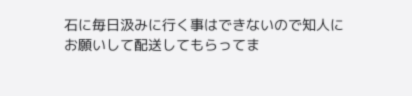石に毎日汲みに行く事はできないので知人にお願いして配送してもらってま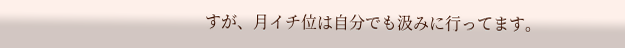すが、月イチ位は自分でも汲みに行ってます。